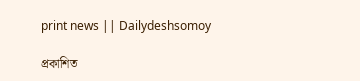print news || Dailydeshsomoy

প্রকাশিত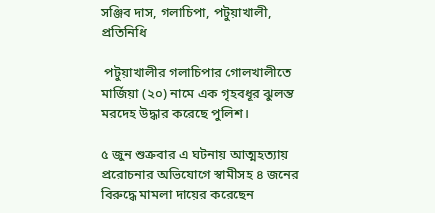সঞ্জিব দাস, গলাচিপা, পটুয়াখালী, প্রতিনিধি

 পটুয়াখালীর গলাচিপার গোলখালীতে মার্জিয়া (২০) নামে এক গৃহবধূর ঝুলন্ত মরদেহ উদ্ধার করেছে পুলিশ।

৫ জুন শুক্রবার এ ঘটনায় আত্মহত্যায় প্ররোচনার অভিযোগে স্বামীসহ ৪ জনের বিরুদ্ধে মামলা দায়ের করেছেন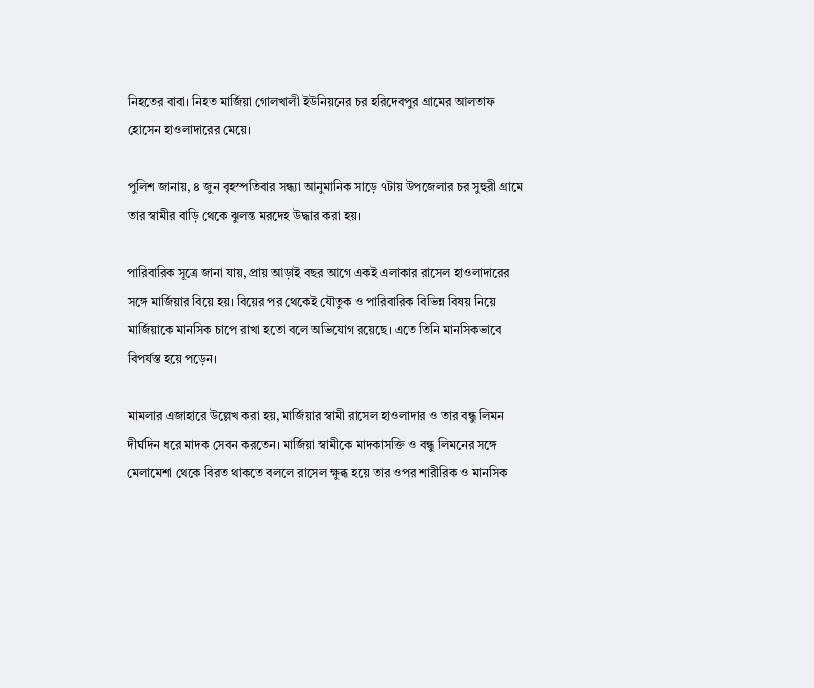নিহতের বাবা। নিহত মার্জিয়া গোলখালী ইউনিয়নের চর হরিদেবপুর গ্রামের আলতাফ হোসেন হাওলাদারের মেয়ে।

পুলিশ জানায়, ৪ জুন বৃহস্পতিবার সন্ধ্যা আনুমানিক সাড়ে ৭টায় উপজেলার চর সুহুরী গ্রামে তার স্বামীর বাড়ি থেকে ঝুলন্ত মরদেহ উদ্ধার করা হয়।

পারিবারিক সূত্রে জানা যায়, প্রায় আড়াই বছর আগে একই এলাকার রাসেল হাওলাদারের সঙ্গে মার্জিয়ার বিয়ে হয়। বিয়ের পর থেকেই যৌতুক ও পারিবারিক বিভিন্ন বিষয় নিয়ে মার্জিয়াকে মানসিক চাপে রাখা হতো বলে অভিযোগ রয়েছে। এতে তিনি মানসিকভাবে বিপর্যস্ত হয়ে পড়েন।

মামলার এজাহারে উল্লেখ করা হয়, মার্জিয়ার স্বামী রাসেল হাওলাদার ও তার বন্ধু লিমন দীর্ঘদিন ধরে মাদক সেবন করতেন। মার্জিয়া স্বামীকে মাদকাসক্তি ও বন্ধু লিমনের সঙ্গে মেলামেশা থেকে বিরত থাকতে বললে রাসেল ক্ষুব্ধ হয়ে তার ওপর শারীরিক ও মানসিক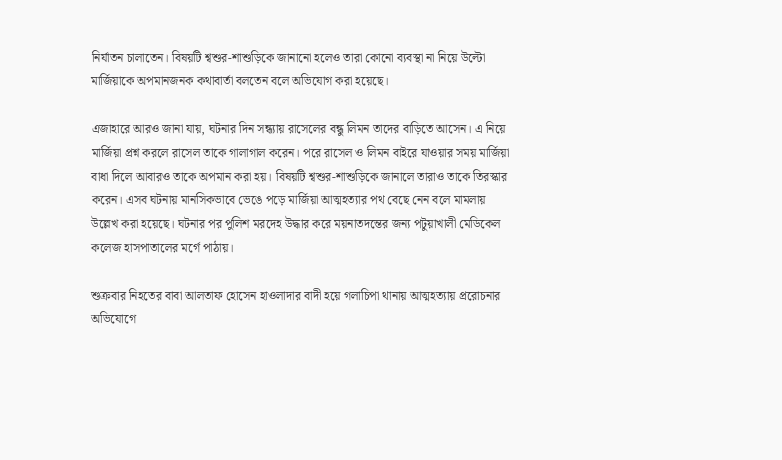নির্যাতন চালাতেন। বিষয়টি শ্বশুর-শাশুড়িকে জানানো হলেও তারা কোনো ব্যবস্থা না নিয়ে উল্টো মার্জিয়াকে অপমানজনক কথাবার্তা বলতেন বলে অভিযোগ করা হয়েছে।

এজাহারে আরও জানা যায়, ঘটনার দিন সন্ধ্যায় রাসেলের বন্ধু লিমন তাদের বাড়িতে আসেন। এ নিয়ে মার্জিয়া প্রশ্ন করলে রাসেল তাকে গালাগাল করেন। পরে রাসেল ও লিমন বাইরে যাওয়ার সময় মার্জিয়া বাধা দিলে আবারও তাকে অপমান করা হয়। বিষয়টি শ্বশুর-শাশুড়িকে জানালে তারাও তাকে তিরস্কার করেন। এসব ঘটনায় মানসিকভাবে ভেঙে পড়ে মার্জিয়া আত্মহত্যার পথ বেছে নেন বলে মামলায় উল্লেখ করা হয়েছে। ঘটনার পর পুলিশ মরদেহ উদ্ধার করে ময়নাতদন্তের জন্য পটুয়াখালী মেডিকেল কলেজ হাসপাতালের মর্গে পাঠায়।

শুক্রবার নিহতের বাবা আলতাফ হোসেন হাওলাদার বাদী হয়ে গলাচিপা থানায় আত্মহত্যায় প্ররোচনার অভিযোগে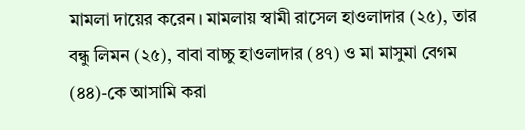মামলা দায়ের করেন। মামলায় স্বামী রাসেল হাওলাদার (২৫), তার বন্ধু লিমন (২৫), বাবা বাচ্চু হাওলাদার (৪৭) ও মা মাসুমা বেগম (৪৪)-কে আসামি করা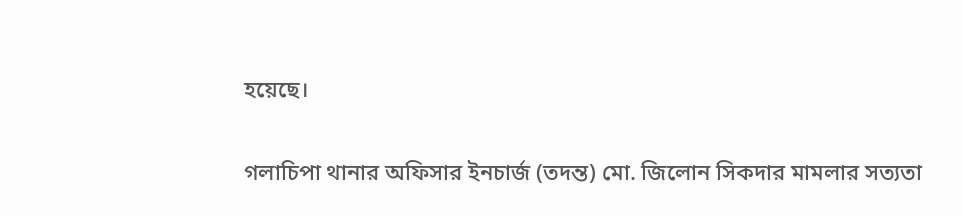হয়েছে।

গলাচিপা থানার অফিসার ইনচার্জ (তদন্ত) মো. জিলোন সিকদার মামলার সত্যতা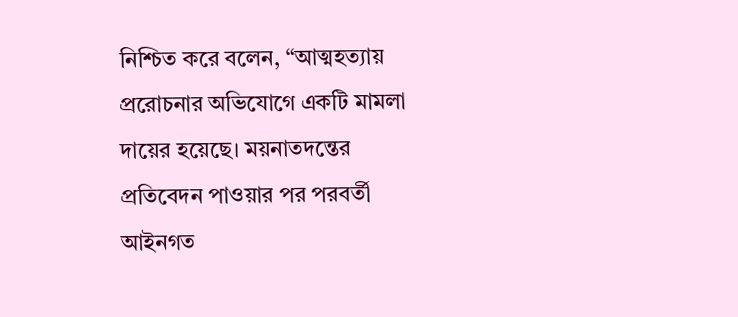নিশ্চিত করে বলেন, “আত্মহত্যায় প্ররোচনার অভিযোগে একটি মামলা দায়ের হয়েছে। ময়নাতদন্তের প্রতিবেদন পাওয়ার পর পরবর্তী আইনগত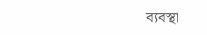ব্যবস্থা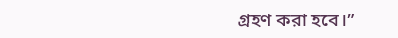গ্রহণ করা হবে।”